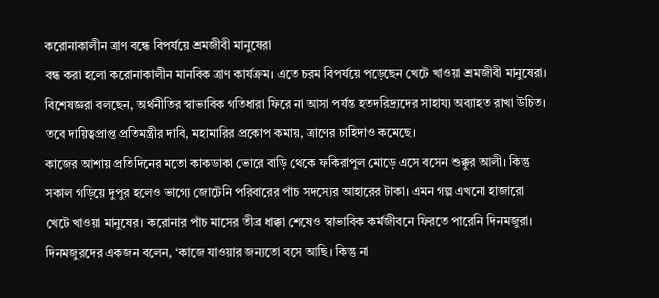করোনাকালীন ত্রাণ বন্ধে বিপর্যয়ে শ্রমজীবী মানুষেরা
বন্ধ করা হলো করোনাকালীন মানবিক ত্রাণ কার্যক্রম। এতে চরম বিপর্যয়ে পড়েছেন খেটে খাওয়া শ্রমজীবী মানুষেরা। বিশেষজ্ঞরা বলছেন, অর্থনীতির স্বাভাবিক গতিধারা ফিরে না আসা পর্যন্ত হতদরিদ্র্যদের সাহায্য অব্যাহত রাখা উচিত। তবে দায়িত্বপ্রাপ্ত প্রতিমন্ত্রীর দাবি, মহামারির প্রকোপ কমায়, ত্রাণের চাহিদাও কমেছে।
কাজের আশায় প্রতিদিনের মতো কাকডাকা ভোরে বাড়ি থেকে ফকিরাপুল মোড়ে এসে বসেন শুক্কুর আলী। কিন্তু সকাল গড়িয়ে দুপুর হলেও ভাগ্যে জোটেনি পরিবারের পাঁচ সদস্যের আহারের টাকা। এমন গল্প এখনো হাজারো খেটে খাওয়া মানুষের। করোনার পাঁচ মাসের তীব্র ধাক্কা শেষেও স্বাভাবিক কর্মজীবনে ফিরতে পারেনি দিনমজুরা।
দিনমজুরদের একজন বলেন, ‘কাজে যাওয়ার জন্যতো বসে আছি। কিন্তু না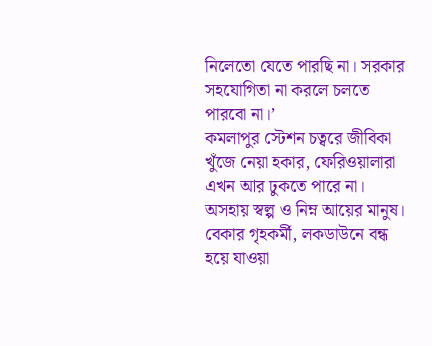নিলেতো যেতে পারছি না। সরকার সহযোগিতা না করলে চলতে পারবো না।’
কমলাপুর স্টেশন চত্বরে জীবিকা খুঁজে নেয়া হকার, ফেরিওয়ালারা এখন আর ঢুকতে পারে না। অসহায় স্বল্প ও নিম্ন আয়ের মানুষ। বেকার গৃহকর্মী, লকডাউনে বন্ধ হয়ে যাওয়া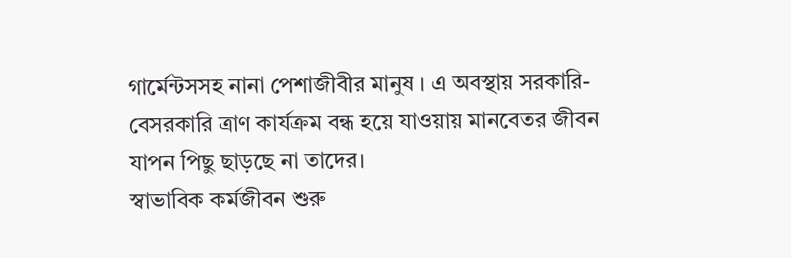গার্মেন্টসসহ নানা পেশাজীবীর মানুষ । এ অবস্থায় সরকারি-বেসরকারি ত্রাণ কার্যক্রম বন্ধ হয়ে যাওয়ায় মানবেতর জীবন যাপন পিছু ছাড়ছে না তাদের।
স্বাভাবিক কর্মজীবন শুরু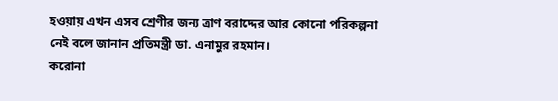হওয়ায় এখন এসব শ্রেণীর জন্য ত্রাণ বরাদ্দের আর কোনো পরিকল্পনা নেই বলে জানান প্রতিমন্ত্রী ডা. এনামুর রহমান।
করোনা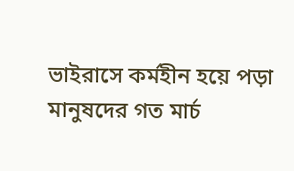ভাইরাসে কর্মহীন হয়ে পড়া মানুষদের গত মার্চ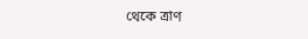থেকে ত্রাণ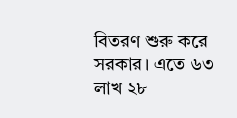বিতরণ শুরু করে সরকার। এতে ৬৩ লাখ ২৮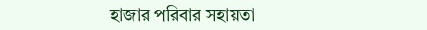হাজার পরিবার সহায়তা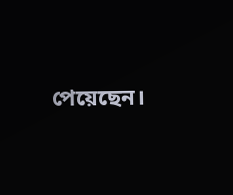পেয়েছেন।